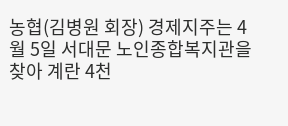농협(김병원 회장) 경제지주는 4월 5일 서대문 노인종합복지관을 찾아 계란 4천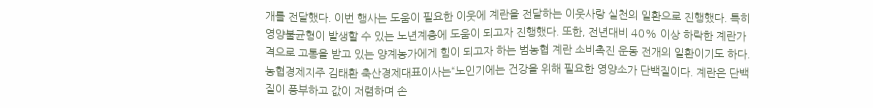개를 전달했다. 이번 행사는 도움이 필요한 이웃에 계란을 전달하는 이웃사랑 실천의 일환으로 진행했다. 특히 영양불균형이 발생할 수 있는 노년계층에 도움이 되고자 진행했다. 또한, 전년대비 40% 이상 하락한 계란가격으로 고통을 받고 있는 양계농가에게 힘이 되고자 하는 범농협 계란 소비촉진 운동 전개의 일환이기도 하다. 농협경제지주 김태환 축산경제대표이사는“노인기에는 건강을 위해 필요한 영양소가 단백질이다. 계란은 단백질이 풍부하고 값이 저렴하며 손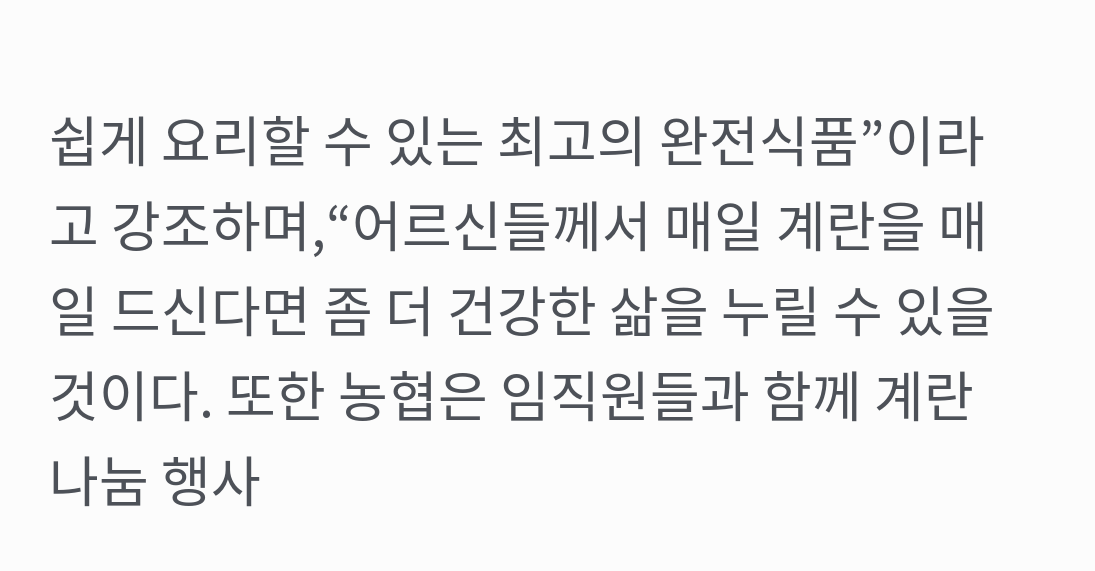쉽게 요리할 수 있는 최고의 완전식품”이라고 강조하며,“어르신들께서 매일 계란을 매일 드신다면 좀 더 건강한 삶을 누릴 수 있을 것이다. 또한 농협은 임직원들과 함께 계란 나눔 행사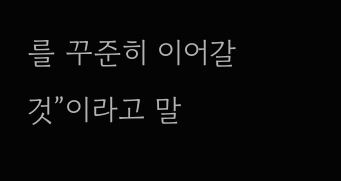를 꾸준히 이어갈 것”이라고 말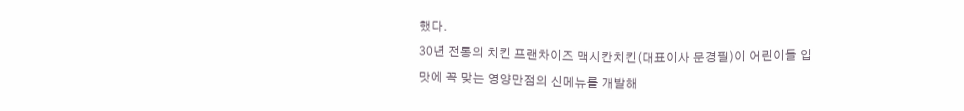했다.
30년 전통의 치킨 프랜차이즈 맥시칸치킨(대표이사 문경필)이 어린이들 입맛에 꼭 맞는 영양만점의 신메뉴를 개발해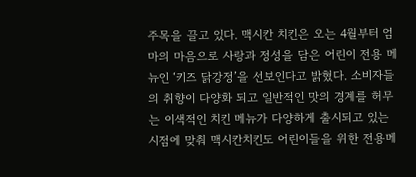주목을 끌고 있다. 맥시칸 치킨은 오는 4월부터 엄마의 마음으로 사랑과 정성을 담은 어린이 전용 메뉴인 ‘키즈 닭강정’을 선보인다고 밝혔다. 소비자들의 취향이 다양화 되고 일반적인 맛의 경계를 허무는 이색적인 치킨 메뉴가 다양하게 출시되고 있는 시점에 맞춰 맥시칸치킨도 어린이들을 위한 전용메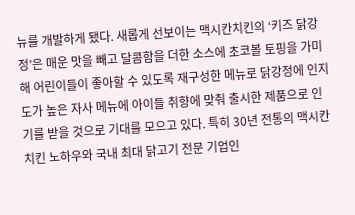뉴를 개발하게 됐다. 새롭게 선보이는 맥시칸치킨의 ‘키즈 닭강정’은 매운 맛을 빼고 달콤함을 더한 소스에 초코볼 토핑을 가미해 어린이들이 좋아할 수 있도록 재구성한 메뉴로 닭강정에 인지도가 높은 자사 메뉴에 아이들 취향에 맞춰 출시한 제품으로 인기를 받을 것으로 기대를 모으고 있다. 특히 30년 전통의 맥시칸치킨 노하우와 국내 최대 닭고기 전문 기업인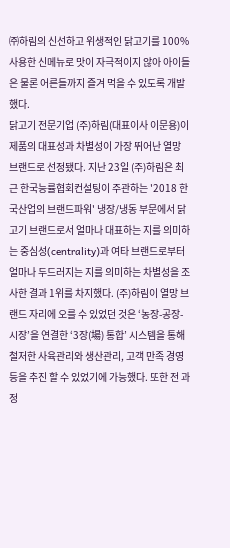㈜하림의 신선하고 위생적인 닭고기를 100% 사용한 신메뉴로 맛이 자극적이지 않아 아이들은 물론 어른들까지 즐겨 먹을 수 있도록 개발했다.
닭고기 전문기업 (주)하림(대표이사 이문용)이 제품의 대표성과 차별성이 가장 뛰어난 열망 브랜드로 선정됐다. 지난 23일 (주)하림은 최근 한국능률협회컨설팅이 주관하는 '2018 한국산업의 브랜드파워' 냉장/냉동 부문에서 닭고기 브랜드로서 얼마나 대표하는 지를 의미하는 중심성(centrality)과 여타 브랜드로부터 얼마나 두드러지는 지를 의미하는 차별성을 조사한 결과 1위를 차지했다. (주)하림이 열망 브랜드 자리에 오를 수 있었던 것은 ‘농장-공장-시장’을 연결한 ‘3장(場) 통합’ 시스템을 통해 철저한 사육관리와 생산관리, 고객 만족 경영 등을 추진 할 수 있었기에 가능했다. 또한 전 과정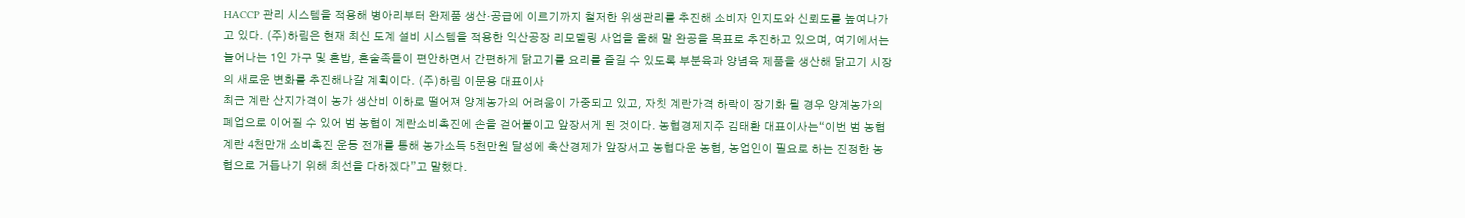HACCP 관리 시스템을 적용해 병아리부터 완제품 생산·공급에 이르기까지 철저한 위생관리를 추진해 소비자 인지도와 신뢰도를 높여나가고 있다. (주)하림은 현재 최신 도계 설비 시스템을 적용한 익산공장 리모델링 사업을 올해 말 완공을 목표로 추진하고 있으며, 여기에서는 늘어나는 1인 가구 및 혼밥, 혼술족들이 편안하면서 간편하게 닭고기를 요리를 즐길 수 있도록 부분육과 양념육 제품을 생산해 닭고기 시장의 새로운 변화를 추진해나갈 계획이다. (주)하림 이문용 대표이사
최근 계란 산지가격이 농가 생산비 이하로 떨어져 양계농가의 어려움이 가중되고 있고, 자칫 계란가격 하락이 장기화 될 경우 양계농가의 폐업으로 이어질 수 있어 범 농협이 계란소비촉진에 손을 걷어붙이고 앞장서게 된 것이다. 농협경제지주 김태환 대표이사는“이번 범 농협 계란 4천만개 소비촉진 운동 전개를 통해 농가소득 5천만원 달성에 축산경제가 앞장서고 농협다운 농협, 농업인이 필요로 하는 진정한 농협으로 거듭나기 위해 최선을 다하겠다”고 말했다.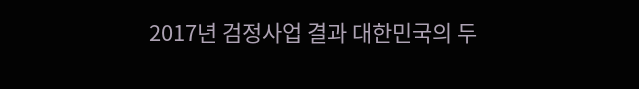2017년 검정사업 결과 대한민국의 두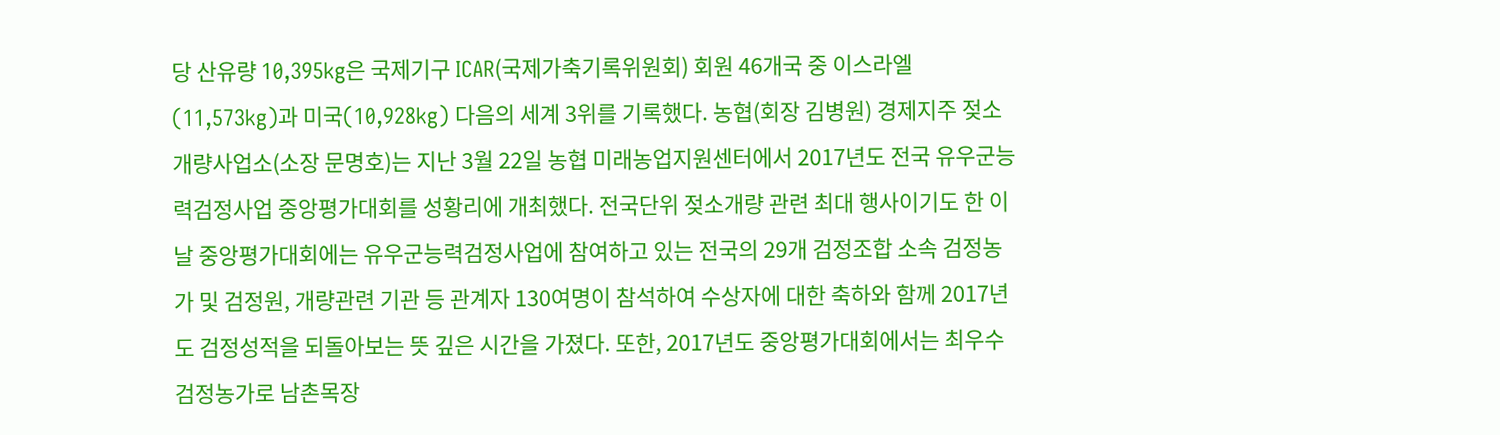당 산유량 10,395kg은 국제기구 ICAR(국제가축기록위원회) 회원 46개국 중 이스라엘(11,573kg)과 미국(10,928kg) 다음의 세계 3위를 기록했다. 농협(회장 김병원) 경제지주 젖소개량사업소(소장 문명호)는 지난 3월 22일 농협 미래농업지원센터에서 2017년도 전국 유우군능력검정사업 중앙평가대회를 성황리에 개최했다. 전국단위 젖소개량 관련 최대 행사이기도 한 이날 중앙평가대회에는 유우군능력검정사업에 참여하고 있는 전국의 29개 검정조합 소속 검정농가 및 검정원, 개량관련 기관 등 관계자 130여명이 참석하여 수상자에 대한 축하와 함께 2017년도 검정성적을 되돌아보는 뜻 깊은 시간을 가졌다. 또한, 2017년도 중앙평가대회에서는 최우수 검정농가로 남촌목장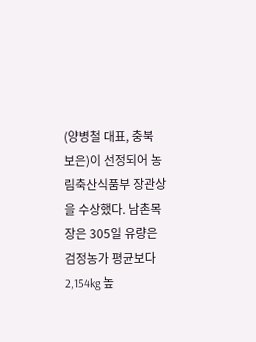(양병철 대표, 충북 보은)이 선정되어 농림축산식품부 장관상을 수상했다. 남촌목장은 305일 유량은 검정농가 평균보다 2,154kg 높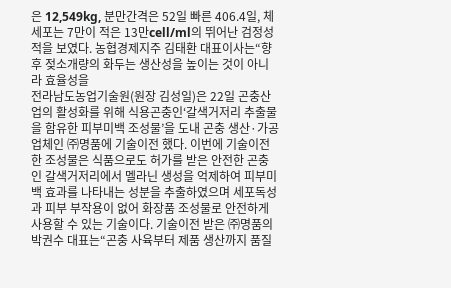은 12,549kg, 분만간격은 52일 빠른 406.4일, 체세포는 7만이 적은 13만cell/ml의 뛰어난 검정성적을 보였다. 농협경제지주 김태환 대표이사는“향후 젖소개량의 화두는 생산성을 높이는 것이 아니라 효율성을
전라남도농업기술원(원장 김성일)은 22일 곤충산업의 활성화를 위해 식용곤충인‘갈색거저리 추출물을 함유한 피부미백 조성물’을 도내 곤충 생산·가공업체인 ㈜명품에 기술이전 했다. 이번에 기술이전한 조성물은 식품으로도 허가를 받은 안전한 곤충인 갈색거저리에서 멜라닌 생성을 억제하여 피부미백 효과를 나타내는 성분을 추출하였으며 세포독성과 피부 부작용이 없어 화장품 조성물로 안전하게 사용할 수 있는 기술이다. 기술이전 받은 ㈜명품의 박권수 대표는“곤충 사육부터 제품 생산까지 품질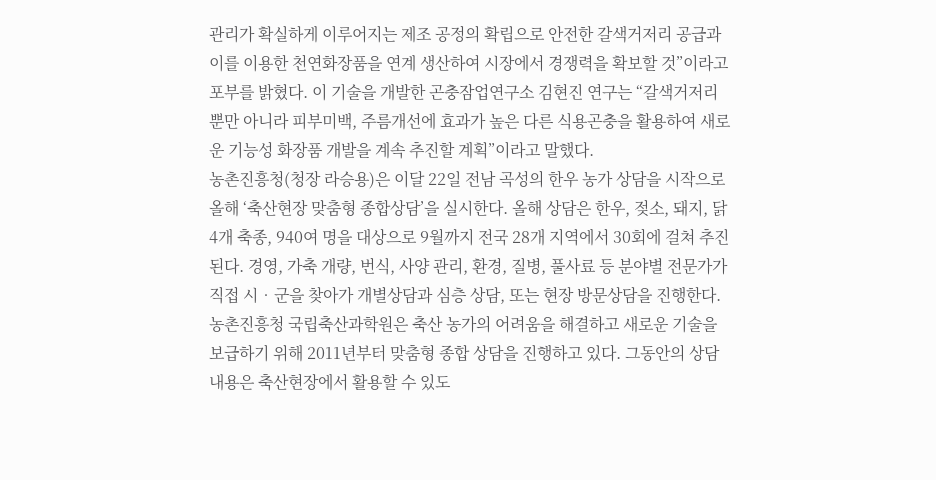관리가 확실하게 이루어지는 제조 공정의 확립으로 안전한 갈색거저리 공급과 이를 이용한 천연화장품을 연계 생산하여 시장에서 경쟁력을 확보할 것”이라고 포부를 밝혔다. 이 기술을 개발한 곤충잠업연구소 김현진 연구는 “갈색거저리 뿐만 아니라 피부미백, 주름개선에 효과가 높은 다른 식용곤충을 활용하여 새로운 기능성 화장품 개발을 계속 추진할 계획”이라고 말했다.
농촌진흥청(청장 라승용)은 이달 22일 전남 곡성의 한우 농가 상담을 시작으로 올해 ‘축산현장 맞춤형 종합상담’을 실시한다. 올해 상담은 한우, 젖소, 돼지, 닭 4개 축종, 940여 명을 대상으로 9월까지 전국 28개 지역에서 30회에 걸쳐 추진된다. 경영, 가축 개량, 번식, 사양 관리, 환경, 질병, 풀사료 등 분야별 전문가가 직접 시‧군을 찾아가 개별상담과 심층 상담, 또는 현장 방문상담을 진행한다. 농촌진흥청 국립축산과학원은 축산 농가의 어려움을 해결하고 새로운 기술을 보급하기 위해 2011년부터 맞춤형 종합 상담을 진행하고 있다. 그동안의 상담 내용은 축산현장에서 활용할 수 있도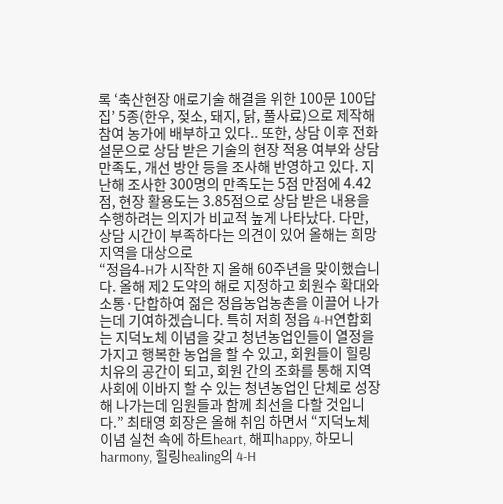록 ‘축산현장 애로기술 해결을 위한 100문 100답집’ 5종(한우, 젖소, 돼지, 닭, 풀사료)으로 제작해 참여 농가에 배부하고 있다.. 또한, 상담 이후 전화 설문으로 상담 받은 기술의 현장 적용 여부와 상담 만족도, 개선 방안 등을 조사해 반영하고 있다. 지난해 조사한 300명의 만족도는 5점 만점에 4.42점, 현장 활용도는 3.85점으로 상담 받은 내용을 수행하려는 의지가 비교적 높게 나타났다. 다만, 상담 시간이 부족하다는 의견이 있어 올해는 희망 지역을 대상으로
“정읍4-H가 시작한 지 올해 60주년을 맞이했습니다. 올해 제2 도약의 해로 지정하고 회원수 확대와 소통·단합하여 젊은 정읍농업농촌을 이끌어 나가는데 기여하겠습니다. 특히 저희 정읍 4-H연합회는 지덕노체 이념을 갖고 청년농업인들이 열정을 가지고 행복한 농업을 할 수 있고, 회원들이 힐링 치유의 공간이 되고, 회원 간의 조화를 통해 지역사회에 이바지 할 수 있는 청년농업인 단체로 성장해 나가는데 임원들과 함께 최선을 다할 것입니다.” 최태영 회장은 올해 취임 하면서 “지덕노체 이념 실천 속에 하트heart, 해피happy, 하모니harmony, 힐링healing의 4-H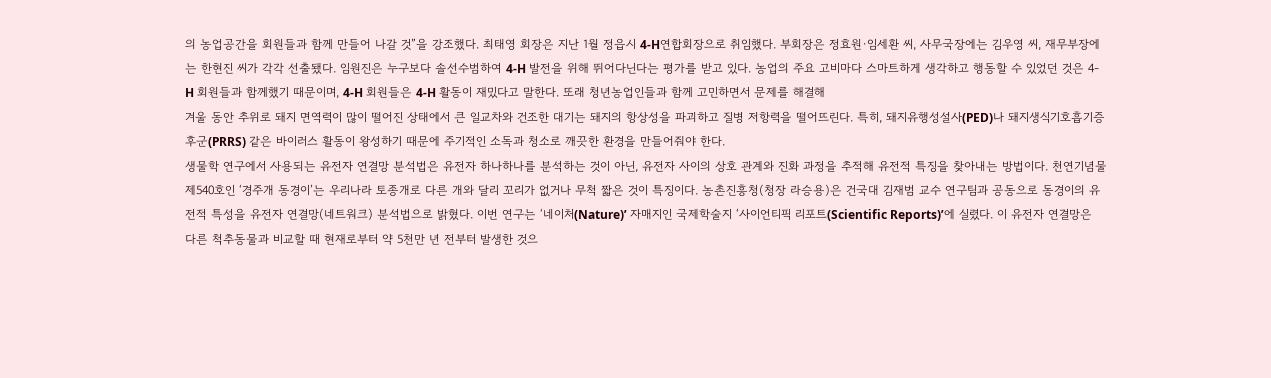의 농업공간을 회원들과 함께 만들어 나갈 것”을 강조했다. 최태영 회장은 지난 1월 정읍시 4-H연합회장으로 취임했다. 부회장은 정효원·임세환 씨, 사무국장에는 김우영 씨, 재무부장에는 한현진 씨가 각각 선출됐다. 임원진은 누구보다 솔선수범하여 4-H 발전을 위해 뛰어다닌다는 평가를 받고 있다. 농업의 주요 고비마다 스마트하게 생각하고 행동할 수 있었던 것은 4-H 회원들과 함께했기 때문이며, 4-H 회원들은 4-H 활동이 재밌다고 말한다. 또래 청년농업인들과 함께 고민하면서 문제를 해결해
겨울 동안 추위로 돼지 면역력이 많이 떨어진 상태에서 큰 일교차와 건조한 대기는 돼지의 항상성을 파괴하고 질병 저항력을 떨어뜨린다. 특히, 돼지유행성설사(PED)나 돼지생식기호흡기증후군(PRRS) 같은 바이러스 활동이 왕성하기 때문에 주기적인 소독과 청소로 깨끗한 환경을 만들어줘야 한다.
생물학 연구에서 사용되는 유전자 연결망 분석법은 유전자 하나하나를 분석하는 것이 아닌, 유전자 사이의 상호 관계와 진화 과정을 추적해 유전적 특징을 찾아내는 방법이다. 천연기념물 제540호인 ‘경주개 동경이’는 우리나라 토종개로 다른 개와 달리 꼬리가 없거나 무척 짧은 것이 특징이다. 농촌진흥청(청장 라승용)은 건국대 김재범 교수 연구팀과 공동으로 동경이의 유전적 특성을 유전자 연결망(네트워크) 분석법으로 밝혔다. 이번 연구는 ‘네이처(Nature)’ 자매지인 국제학술지 ‘사이언티픽 리포트(Scientific Reports)’에 실렸다. 이 유전자 연결망은 다른 척추동물과 비교할 때 현재로부터 약 5천만 년 전부터 발생한 것으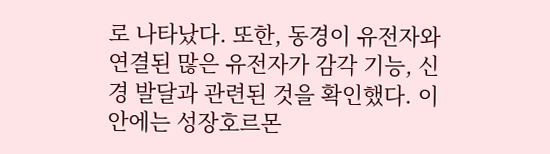로 나타났다. 또한, 동경이 유전자와 연결된 많은 유전자가 감각 기능, 신경 발달과 관련된 것을 확인했다. 이 안에는 성장호르몬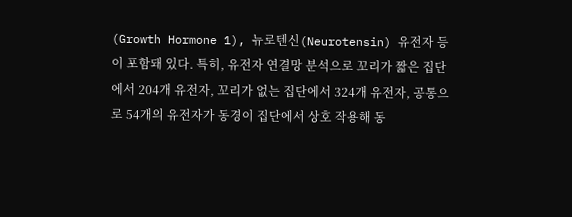(Growth Hormone 1), 뉴로텐신(Neurotensin) 유전자 등이 포함돼 있다. 특히, 유전자 연결망 분석으로 꼬리가 짧은 집단에서 204개 유전자, 꼬리가 없는 집단에서 324개 유전자, 공통으로 54개의 유전자가 동경이 집단에서 상호 작용해 동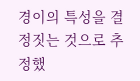경이의 특성을 결정짓는 것으로 추정했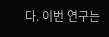다. 이번 연구는